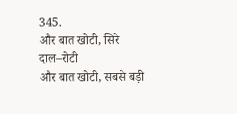345.
और बात खोटी, सिरे दाल–रोटी
और बात खोटी, सबसे बड़ी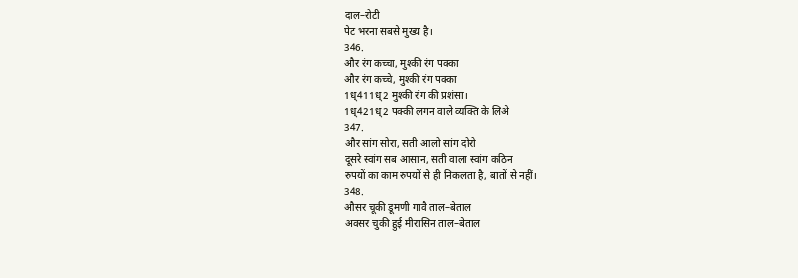दाल–रोटी
पेट भरना सबसे मुख्य है।
346.
और रंग कच्चा, मुश्की रंग पक्का
और रंग कच्चे, मुश्की रंग पक्का
1ध्411ध्2 मुश्की रंग की प्रशंसा।
1ध्421ध्2 पक्की लगन वाले व्यक्ति के लिअे
347.
और सांग सोरा, सती आलो सांग दोरो
दूसरे स्वांग सब आसान, सती वाला स्वांग कठिन
रुपयों का काम रुपयों से ही निकलता है, बातों से नहीं।
348.
औसर चूकी डूमणी गावै ताल–बेताल
अवसर चुकी हुई मीरासिन ताल–बेताल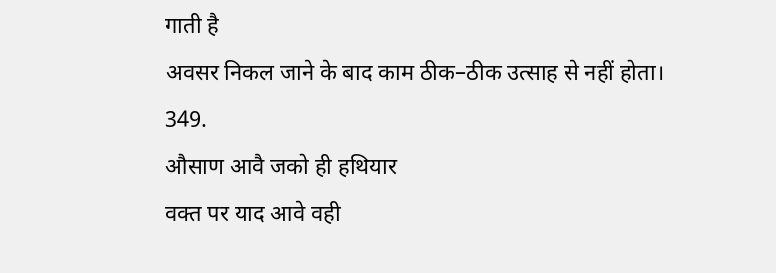गाती है
अवसर निकल जाने के बाद काम ठीक–ठीक उत्साह से नहीं होता।
349.
औसाण आवै जको ही हथियार
वक्त पर याद आवे वही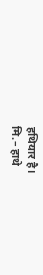हथियार है।
मि.– हाथे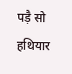पड़ै सो हथियार